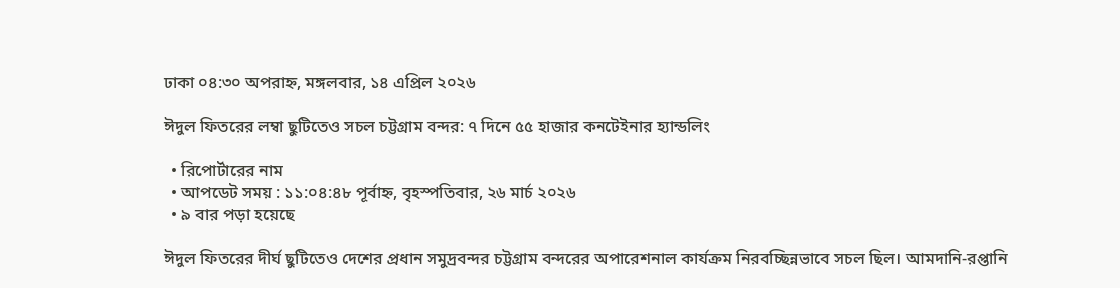ঢাকা ০৪:৩০ অপরাহ্ন, মঙ্গলবার, ১৪ এপ্রিল ২০২৬

ঈদুল ফিতরের লম্বা ছুটিতেও সচল চট্টগ্রাম বন্দর: ৭ দিনে ৫৫ হাজার কনটেইনার হ্যান্ডলিং

  • রিপোর্টারের নাম
  • আপডেট সময় : ১১:০৪:৪৮ পূর্বাহ্ন, বৃহস্পতিবার, ২৬ মার্চ ২০২৬
  • ৯ বার পড়া হয়েছে

ঈদুল ফিতরের দীর্ঘ ছুটিতেও দেশের প্রধান সমুদ্রবন্দর চট্টগ্রাম বন্দরের অপারেশনাল কার্যক্রম নিরবচ্ছিন্নভাবে সচল ছিল। আমদানি-রপ্তানি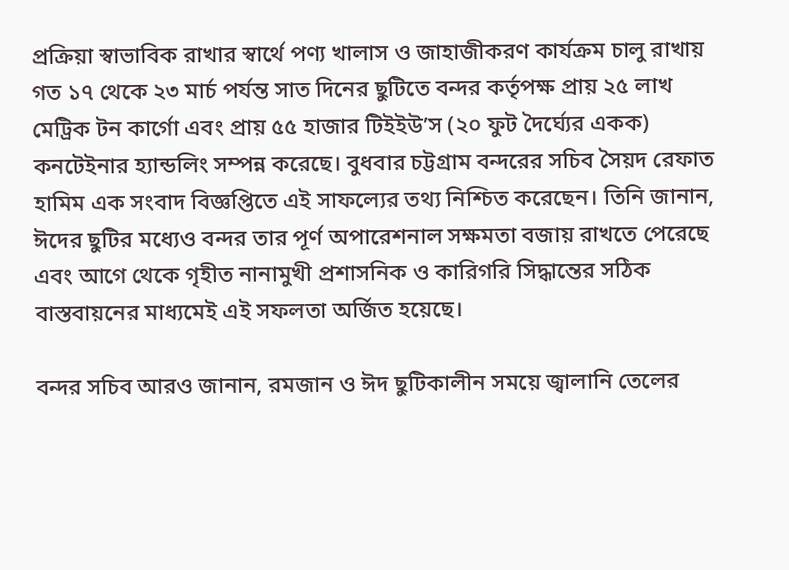প্রক্রিয়া স্বাভাবিক রাখার স্বার্থে পণ্য খালাস ও জাহাজীকরণ কার্যক্রম চালু রাখায় গত ১৭ থেকে ২৩ মার্চ পর্যন্ত সাত দিনের ছুটিতে বন্দর কর্তৃপক্ষ প্রায় ২৫ লাখ মেট্রিক টন কার্গো এবং প্রায় ৫৫ হাজার টিইইউ’স (২০ ফুট দৈর্ঘ্যের একক) কনটেইনার হ্যান্ডলিং সম্পন্ন করেছে। বুধবার চট্টগ্রাম বন্দরের সচিব সৈয়দ রেফাত হামিম এক সংবাদ বিজ্ঞপ্তিতে এই সাফল্যের তথ্য নিশ্চিত করেছেন। তিনি জানান, ঈদের ছুটির মধ্যেও বন্দর তার পূর্ণ অপারেশনাল সক্ষমতা বজায় রাখতে পেরেছে এবং আগে থেকে গৃহীত নানামুখী প্রশাসনিক ও কারিগরি সিদ্ধান্তের সঠিক বাস্তবায়নের মাধ্যমেই এই সফলতা অর্জিত হয়েছে।

বন্দর সচিব আরও জানান, রমজান ও ঈদ ছুটিকালীন সময়ে জ্বালানি তেলের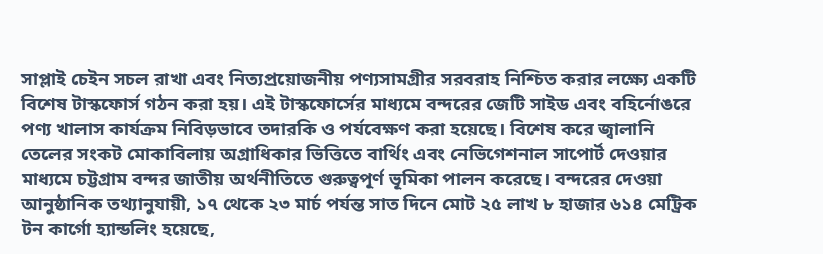সাপ্লাই চেইন সচল রাখা এবং নিত্যপ্রয়োজনীয় পণ্যসামগ্রীর সরবরাহ নিশ্চিত করার লক্ষ্যে একটি বিশেষ টাস্কফোর্স গঠন করা হয়। এই টাস্কফোর্সের মাধ্যমে বন্দরের জেটি সাইড এবং বহির্নোঙরে পণ্য খালাস কার্যক্রম নিবিড়ভাবে তদারকি ও পর্যবেক্ষণ করা হয়েছে। বিশেষ করে জ্বালানি তেলের সংকট মোকাবিলায় অগ্রাধিকার ভিত্তিতে বার্থিং এবং নেভিগেশনাল সাপোর্ট দেওয়ার মাধ্যমে চট্টগ্রাম বন্দর জাতীয় অর্থনীতিতে গুরুত্বপূর্ণ ভূমিকা পালন করেছে। বন্দরের দেওয়া আনুষ্ঠানিক তথ্যানুযায়ী, ১৭ থেকে ২৩ মার্চ পর্যন্ত সাত দিনে মোট ২৫ লাখ ৮ হাজার ৬১৪ মেট্রিক টন কার্গো হ্যান্ডলিং হয়েছে,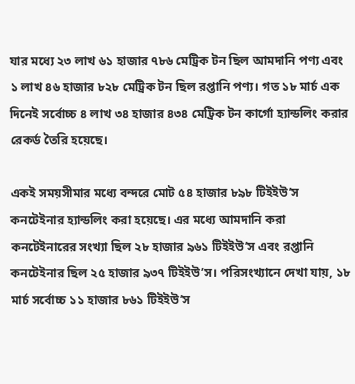যার মধ্যে ২৩ লাখ ৬১ হাজার ৭৮৬ মেট্রিক টন ছিল আমদানি পণ্য এবং ১ লাখ ৪৬ হাজার ৮২৮ মেট্রিক টন ছিল রপ্তানি পণ্য। গত ১৮ মার্চ এক দিনেই সর্বোচ্চ ৪ লাখ ৩৪ হাজার ৪৩৪ মেট্রিক টন কার্গো হ্যান্ডলিং করার রেকর্ড তৈরি হয়েছে।

একই সময়সীমার মধ্যে বন্দরে মোট ৫৪ হাজার ৮৯৮ টিইইউ’স কনটেইনার হ্যান্ডলিং করা হয়েছে। এর মধ্যে আমদানি করা কনটেইনারের সংখ্যা ছিল ২৮ হাজার ৯৬১ টিইইউ’স এবং রপ্তানি কনটেইনার ছিল ২৫ হাজার ৯৩৭ টিইইউ’স। পরিসংখ্যানে দেখা যায়, ১৮ মার্চ সর্বোচ্চ ১১ হাজার ৮৬১ টিইইউ’স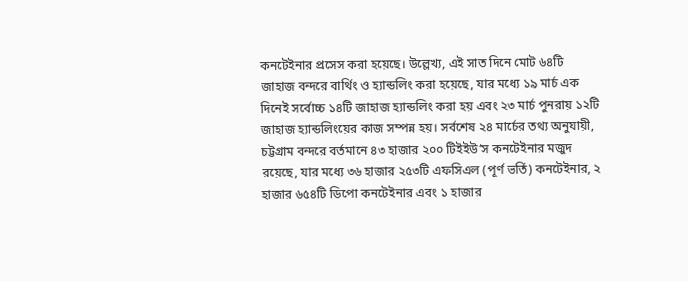কনটেইনার প্রসেস করা হয়েছে। উল্লেখ্য, এই সাত দিনে মোট ৬৪টি জাহাজ বন্দরে বার্থিং ও হ্যান্ডলিং করা হয়েছে, যার মধ্যে ১৯ মার্চ এক দিনেই সর্বোচ্চ ১৪টি জাহাজ হ্যান্ডলিং করা হয় এবং ২৩ মার্চ পুনরায় ১২টি জাহাজ হ্যান্ডলিংয়ের কাজ সম্পন্ন হয়। সর্বশেষ ২৪ মার্চের তথ্য অনুযায়ী, চট্টগ্রাম বন্দরে বর্তমানে ৪৩ হাজার ২০০ টিইইউ’স কনটেইনার মজুদ রয়েছে, যার মধ্যে ৩৬ হাজার ২৫৩টি এফসিএল (পূর্ণ ভর্তি) কনটেইনার, ২ হাজার ৬৫৪টি ডিপো কনটেইনার এবং ১ হাজার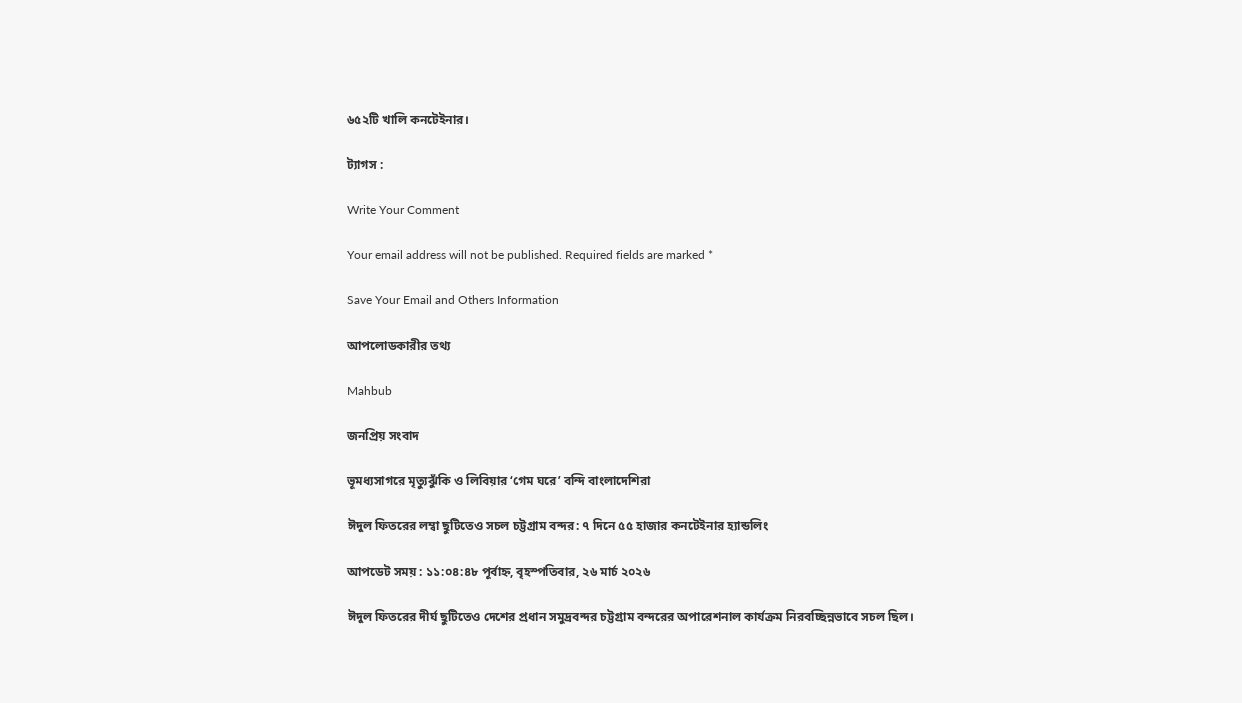৬৫২টি খালি কনটেইনার।

ট্যাগস :

Write Your Comment

Your email address will not be published. Required fields are marked *

Save Your Email and Others Information

আপলোডকারীর তথ্য

Mahbub

জনপ্রিয় সংবাদ

ভূমধ্যসাগরে মৃত্যুঝুঁকি ও লিবিয়ার ‘গেম ঘরে’ বন্দি বাংলাদেশিরা

ঈদুল ফিতরের লম্বা ছুটিতেও সচল চট্টগ্রাম বন্দর: ৭ দিনে ৫৫ হাজার কনটেইনার হ্যান্ডলিং

আপডেট সময় : ১১:০৪:৪৮ পূর্বাহ্ন, বৃহস্পতিবার, ২৬ মার্চ ২০২৬

ঈদুল ফিতরের দীর্ঘ ছুটিতেও দেশের প্রধান সমুদ্রবন্দর চট্টগ্রাম বন্দরের অপারেশনাল কার্যক্রম নিরবচ্ছিন্নভাবে সচল ছিল।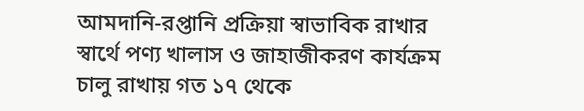আমদানি-রপ্তানি প্রক্রিয়া স্বাভাবিক রাখার স্বার্থে পণ্য খালাস ও জাহাজীকরণ কার্যক্রম চালু রাখায় গত ১৭ থেকে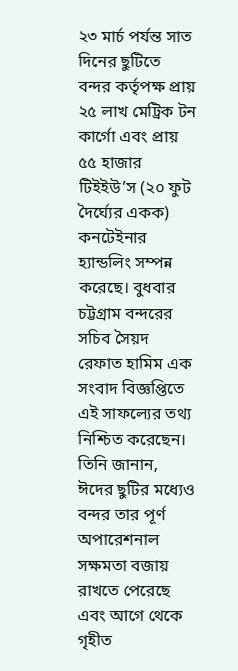২৩ মার্চ পর্যন্ত সাত দিনের ছুটিতে বন্দর কর্তৃপক্ষ প্রায় ২৫ লাখ মেট্রিক টন কার্গো এবং প্রায় ৫৫ হাজার টিইইউ’স (২০ ফুট দৈর্ঘ্যের একক) কনটেইনার হ্যান্ডলিং সম্পন্ন করেছে। বুধবার চট্টগ্রাম বন্দরের সচিব সৈয়দ রেফাত হামিম এক সংবাদ বিজ্ঞপ্তিতে এই সাফল্যের তথ্য নিশ্চিত করেছেন। তিনি জানান, ঈদের ছুটির মধ্যেও বন্দর তার পূর্ণ অপারেশনাল সক্ষমতা বজায় রাখতে পেরেছে এবং আগে থেকে গৃহীত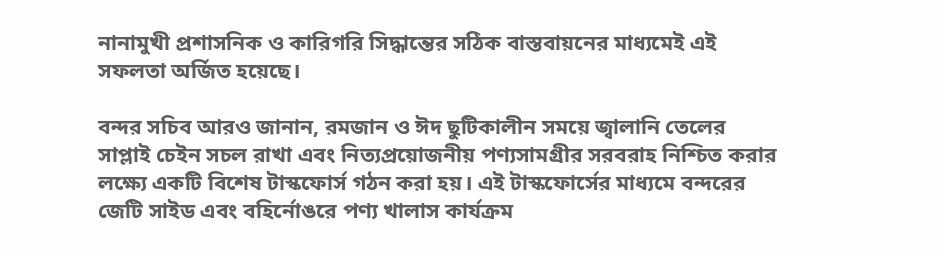নানামুখী প্রশাসনিক ও কারিগরি সিদ্ধান্তের সঠিক বাস্তবায়নের মাধ্যমেই এই সফলতা অর্জিত হয়েছে।

বন্দর সচিব আরও জানান, রমজান ও ঈদ ছুটিকালীন সময়ে জ্বালানি তেলের সাপ্লাই চেইন সচল রাখা এবং নিত্যপ্রয়োজনীয় পণ্যসামগ্রীর সরবরাহ নিশ্চিত করার লক্ষ্যে একটি বিশেষ টাস্কফোর্স গঠন করা হয়। এই টাস্কফোর্সের মাধ্যমে বন্দরের জেটি সাইড এবং বহির্নোঙরে পণ্য খালাস কার্যক্রম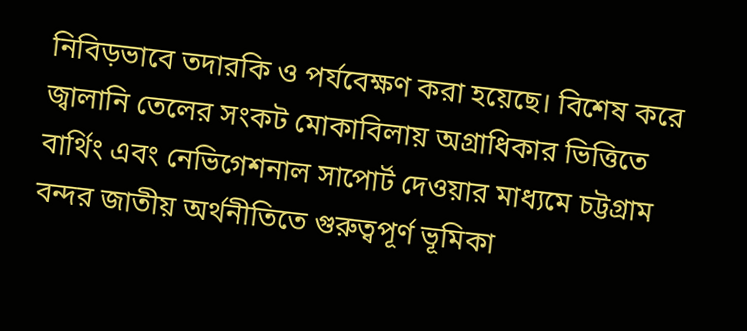নিবিড়ভাবে তদারকি ও পর্যবেক্ষণ করা হয়েছে। বিশেষ করে জ্বালানি তেলের সংকট মোকাবিলায় অগ্রাধিকার ভিত্তিতে বার্থিং এবং নেভিগেশনাল সাপোর্ট দেওয়ার মাধ্যমে চট্টগ্রাম বন্দর জাতীয় অর্থনীতিতে গুরুত্বপূর্ণ ভূমিকা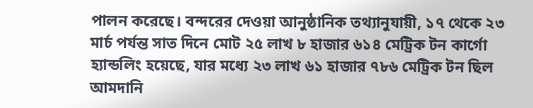পালন করেছে। বন্দরের দেওয়া আনুষ্ঠানিক তথ্যানুযায়ী, ১৭ থেকে ২৩ মার্চ পর্যন্ত সাত দিনে মোট ২৫ লাখ ৮ হাজার ৬১৪ মেট্রিক টন কার্গো হ্যান্ডলিং হয়েছে, যার মধ্যে ২৩ লাখ ৬১ হাজার ৭৮৬ মেট্রিক টন ছিল আমদানি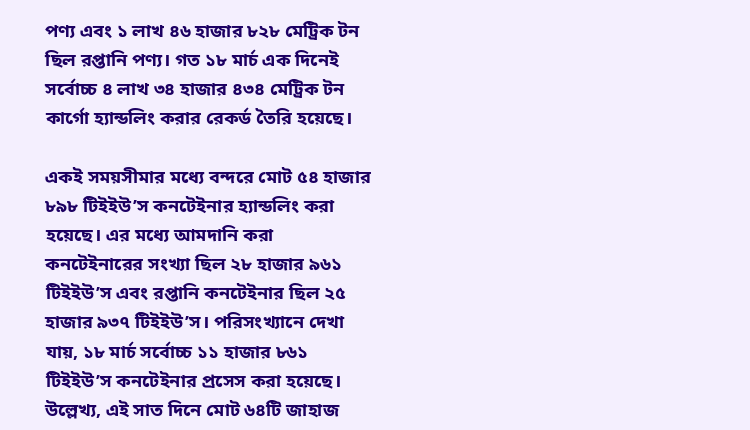পণ্য এবং ১ লাখ ৪৬ হাজার ৮২৮ মেট্রিক টন ছিল রপ্তানি পণ্য। গত ১৮ মার্চ এক দিনেই সর্বোচ্চ ৪ লাখ ৩৪ হাজার ৪৩৪ মেট্রিক টন কার্গো হ্যান্ডলিং করার রেকর্ড তৈরি হয়েছে।

একই সময়সীমার মধ্যে বন্দরে মোট ৫৪ হাজার ৮৯৮ টিইইউ’স কনটেইনার হ্যান্ডলিং করা হয়েছে। এর মধ্যে আমদানি করা কনটেইনারের সংখ্যা ছিল ২৮ হাজার ৯৬১ টিইইউ’স এবং রপ্তানি কনটেইনার ছিল ২৫ হাজার ৯৩৭ টিইইউ’স। পরিসংখ্যানে দেখা যায়, ১৮ মার্চ সর্বোচ্চ ১১ হাজার ৮৬১ টিইইউ’স কনটেইনার প্রসেস করা হয়েছে। উল্লেখ্য, এই সাত দিনে মোট ৬৪টি জাহাজ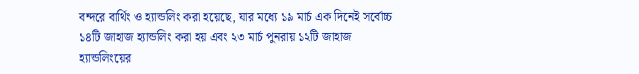বন্দরে বার্থিং ও হ্যান্ডলিং করা হয়েছে, যার মধ্যে ১৯ মার্চ এক দিনেই সর্বোচ্চ ১৪টি জাহাজ হ্যান্ডলিং করা হয় এবং ২৩ মার্চ পুনরায় ১২টি জাহাজ হ্যান্ডলিংয়ের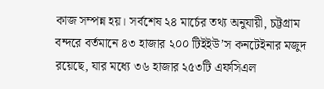কাজ সম্পন্ন হয়। সর্বশেষ ২৪ মার্চের তথ্য অনুযায়ী, চট্টগ্রাম বন্দরে বর্তমানে ৪৩ হাজার ২০০ টিইইউ’স কনটেইনার মজুদ রয়েছে, যার মধ্যে ৩৬ হাজার ২৫৩টি এফসিএল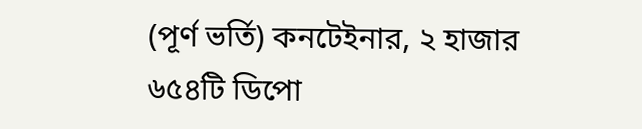(পূর্ণ ভর্তি) কনটেইনার, ২ হাজার ৬৫৪টি ডিপো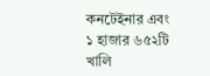কনটেইনার এবং ১ হাজার ৬৫২টি খালি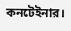কনটেইনার।